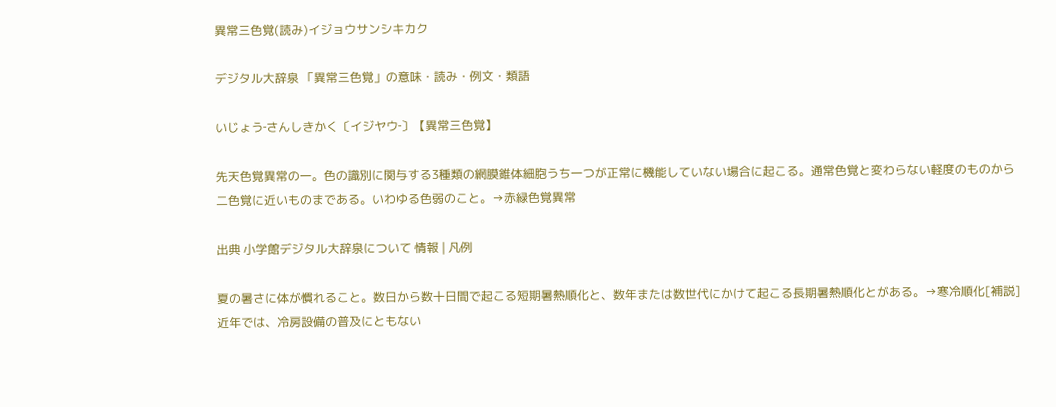異常三色覚(読み)イジョウサンシキカク

デジタル大辞泉 「異常三色覚」の意味・読み・例文・類語

いじょう‐さんしきかく〔イジヤウ‐〕【異常三色覚】

先天色覚異常の一。色の識別に関与する3種類の網膜錐体細胞うち一つが正常に機能していない場合に起こる。通常色覚と変わらない軽度のものから二色覚に近いものまである。いわゆる色弱のこと。→赤緑色覚異常

出典 小学館デジタル大辞泉について 情報 | 凡例

夏の暑さに体が慣れること。数日から数十日間で起こる短期暑熱順化と、数年または数世代にかけて起こる長期暑熱順化とがある。→寒冷順化[補説]近年では、冷房設備の普及にともない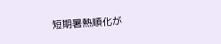短期暑熱順化が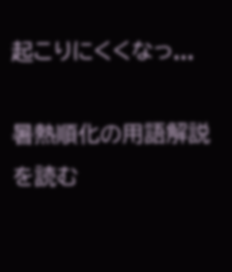起こりにくくなっ...

暑熱順化の用語解説を読む